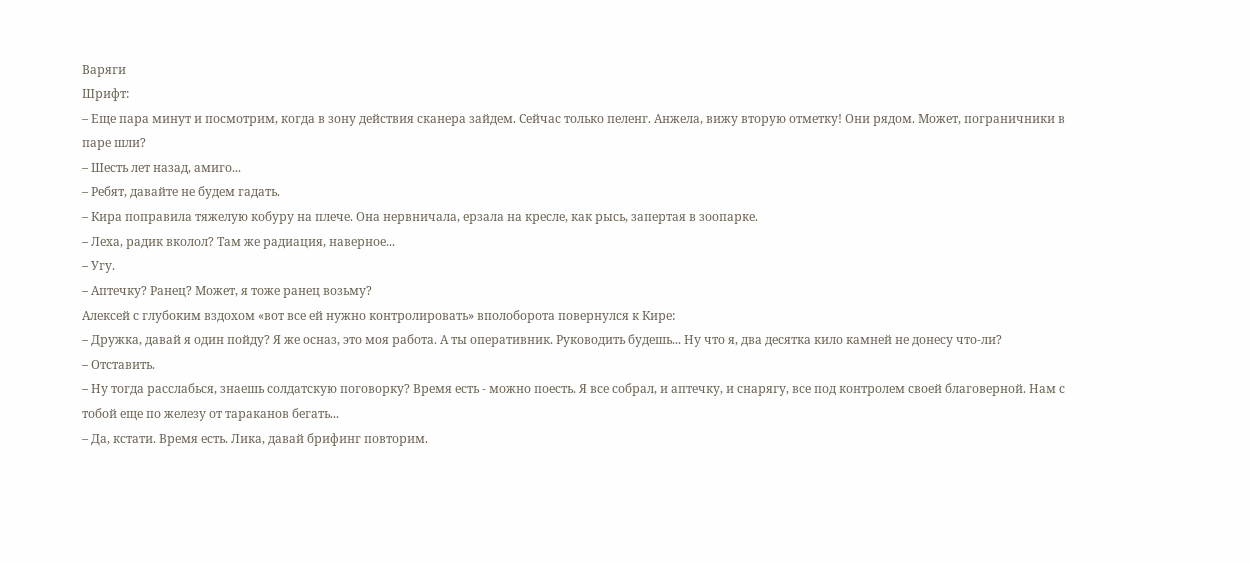Варяги
Шрифт:
– Еще пара минут и посмотрим, когда в зону действия сканера зайдем. Сейчас только пеленг. Анжела, вижу вторую отметку! Они рядом. Может, пограничники в паре шли?
– Шесть лет назад, амиго...
– Ребят, давайте не будем гадать.
– Кира поправила тяжелую кобуру на плече. Она нервничала, ерзала на кресле, как рысь, запертая в зоопарке.
– Леха, радик вколол? Там же радиация, наверное...
– Угу.
– Аптечку? Ранец? Может, я тоже ранец возьму?
Алексей с глубоким вздохом «вот все ей нужно контролировать» вполоборота повернулся к Кире:
– Дружка, давай я один пойду? Я же осназ, это моя работа. А ты оперативник. Руководить будешь... Ну что я, два десятка кило камней не донесу что-ли?
– Отставить.
– Ну тогда расслабься, знаешь солдатскую поговорку? Время есть - можно поесть. Я все собрал, и аптечку, и снарягу, все под контролем своей благоверной. Нам с тобой еще по железу от тараканов бегать...
– Да, кстати. Время есть. Лика, давай брифинг повторим.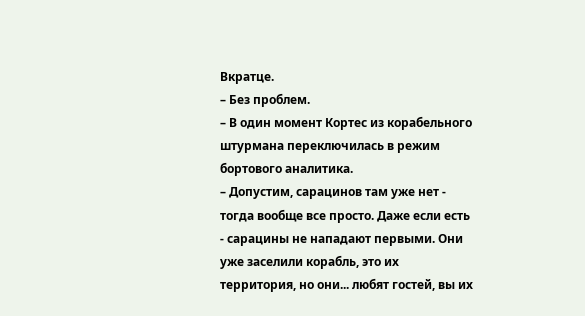Вкратце.
– Без проблем.
– В один момент Кортес из корабельного штурмана переключилась в режим бортового аналитика.
– Допустим, сарацинов там уже нет - тогда вообще все просто. Даже если есть - сарацины не нападают первыми. Они уже заселили корабль, это их территория, но они... любят гостей, вы их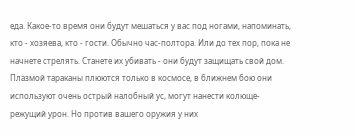еда. Какое-то время они будут мешаться у вас под ногами, напоминать, кто - хозяева, кто - гости. Обычно час-полтора. Или до тех пор, пока не начнете стрелять. Станете их убивать - они будут защищать свой дом. Плазмой тараканы плюются только в космосе, в ближнем бою они используют очень острый налобный ус, могут нанести колюще-режущий урон. Но против вашего оружия у них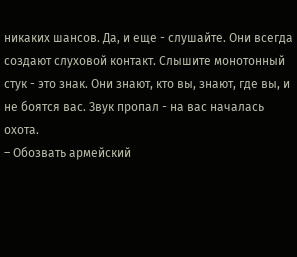никаких шансов. Да, и еще - слушайте. Они всегда создают слуховой контакт. Слышите монотонный стук - это знак. Они знают, кто вы, знают, где вы, и не боятся вас. Звук пропал - на вас началась охота.
– Обозвать армейский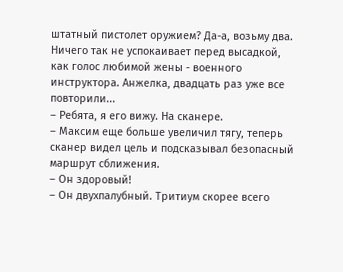штатный пистолет оружием? Да-а, возьму два. Ничего так не успокаивает перед высадкой, как голос любимой жены - военного инструктора. Анжелка, двадцать раз уже все повторили...
– Ребята, я его вижу. На сканере.
– Максим еще больше увеличил тягу, теперь сканер видел цель и подсказывал безопасный маршрут сближения.
– Он здоровый!
– Он двухпалубный. Тритиум скорее всего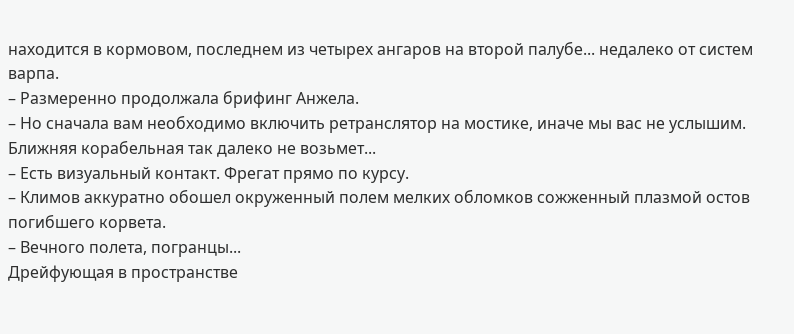находится в кормовом, последнем из четырех ангаров на второй палубе... недалеко от систем варпа.
– Размеренно продолжала брифинг Анжела.
– Но сначала вам необходимо включить ретранслятор на мостике, иначе мы вас не услышим. Ближняя корабельная так далеко не возьмет...
– Есть визуальный контакт. Фрегат прямо по курсу.
– Климов аккуратно обошел окруженный полем мелких обломков сожженный плазмой остов погибшего корвета.
– Вечного полета, погранцы...
Дрейфующая в пространстве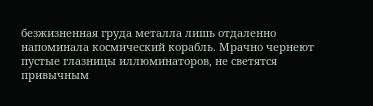безжизненная груда металла лишь отдаленно напоминала космический корабль. Мрачно чернеют пустые глазницы иллюминаторов, не светятся привычным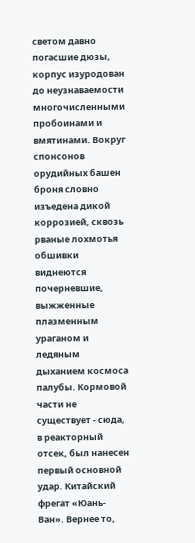светом давно погасшие дюзы, корпус изуродован до неузнаваемости многочисленными пробоинами и вмятинами. Вокруг спонсонов орудийных башен броня словно изъедена дикой коррозией, сквозь рваные лохмотья обшивки виднеются почерневшие, выжженные плазменным ураганом и ледяным дыханием космоса палубы. Кормовой части не существует - сюда, в реакторный отсек, был нанесен первый основной удар. Китайский фрегат «Юань-Ван». Вернее то,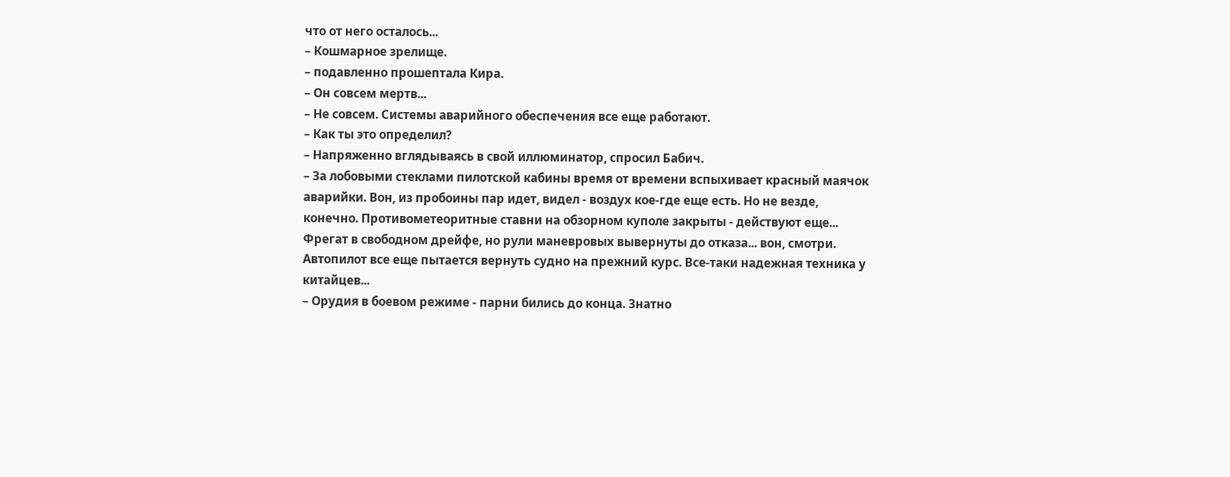что от него осталось...
– Кошмарное зрелище.
– подавленно прошептала Кира.
– Он совсем мертв...
– Не совсем. Системы аварийного обеспечения все еще работают.
– Как ты это определил?
– Напряженно вглядываясь в свой иллюминатор, спросил Бабич.
– За лобовыми стеклами пилотской кабины время от времени вспыхивает красный маячок аварийки. Вон, из пробоины пар идет, видел - воздух кое-где еще есть. Но не везде, конечно. Противометеоритные ставни на обзорном куполе закрыты - действуют еще... Фрегат в свободном дрейфе, но рули маневровых вывернуты до отказа... вон, смотри. Автопилот все еще пытается вернуть судно на прежний курс. Все-таки надежная техника у китайцев...
– Орудия в боевом режиме - парни бились до конца. Знатно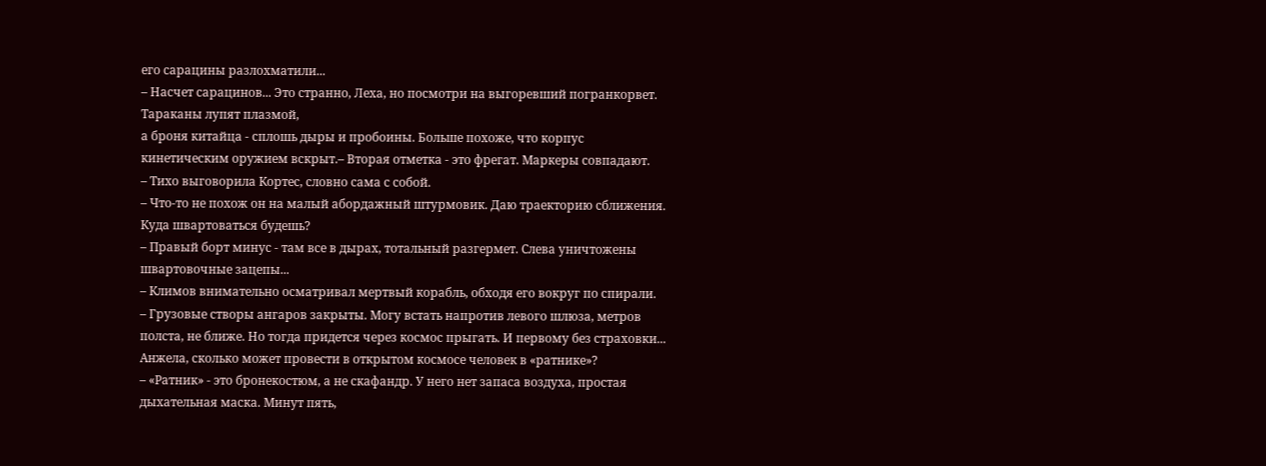его сарацины разлохматили...
– Насчет сарацинов... Это странно, Леха, но посмотри на выгоревший погранкорвет. Тараканы лупят плазмой,
а броня китайца - сплошь дыры и пробоины. Больше похоже, что корпус кинетическим оружием вскрыт.– Вторая отметка - это фрегат. Маркеры совпадают.
– Тихо выговорила Кортес, словно сама с собой.
– Что-то не похож он на малый абордажный штурмовик. Даю траекторию сближения. Куда швартоваться будешь?
– Правый борт минус - там все в дырах, тотальный разгермет. Слева уничтожены швартовочные зацепы...
– Климов внимательно осматривал мертвый корабль, обходя его вокруг по спирали.
– Грузовые створы ангаров закрыты. Могу встать напротив левого шлюза, метров полста, не ближе. Но тогда придется через космос прыгать. И первому без страховки... Анжела, сколько может провести в открытом космосе человек в «ратнике»?
– «Ратник» - это бронекостюм, а не скафандр. У него нет запаса воздуха, простая дыхательная маска. Минут пять,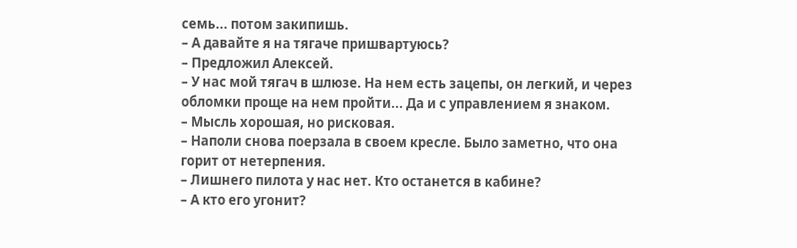семь... потом закипишь.
– А давайте я на тягаче пришвартуюсь?
– Предложил Алексей.
– У нас мой тягач в шлюзе. На нем есть зацепы, он легкий, и через обломки проще на нем пройти... Да и с управлением я знаком.
– Мысль хорошая, но рисковая.
– Наполи снова поерзала в своем кресле. Было заметно, что она горит от нетерпения.
– Лишнего пилота у нас нет. Кто останется в кабине?
– А кто его угонит?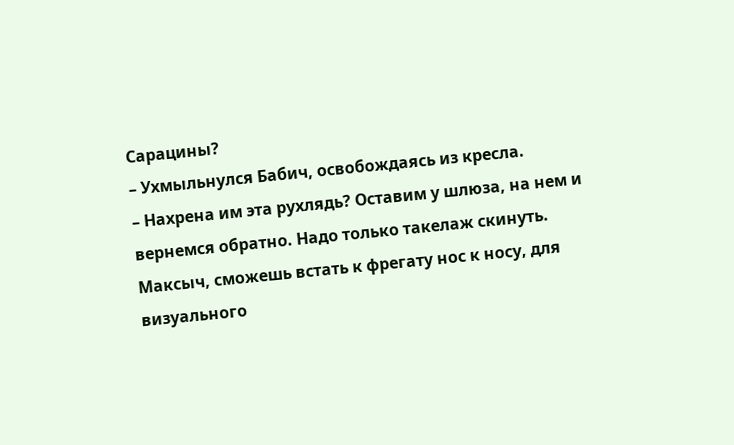Сарацины?
– Ухмыльнулся Бабич, освобождаясь из кресла.
– Нахрена им эта рухлядь? Оставим у шлюза, на нем и вернемся обратно. Надо только такелаж скинуть. Максыч, сможешь встать к фрегату нос к носу, для визуального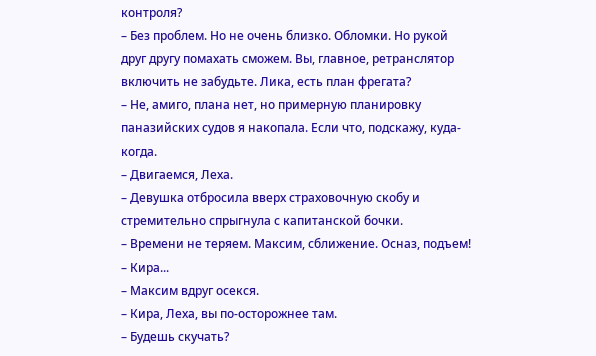контроля?
– Без проблем. Но не очень близко. Обломки. Но рукой друг другу помахать сможем. Вы, главное, ретранслятор включить не забудьте. Лика, есть план фрегата?
– Не, амиго, плана нет, но примерную планировку паназийских судов я накопала. Если что, подскажу, куда-когда.
– Двигаемся, Леха.
– Девушка отбросила вверх страховочную скобу и стремительно спрыгнула с капитанской бочки.
– Времени не теряем. Максим, сближение. Осназ, подъем!
– Кира...
– Максим вдруг осекся.
– Кира, Леха, вы по-осторожнее там.
– Будешь скучать?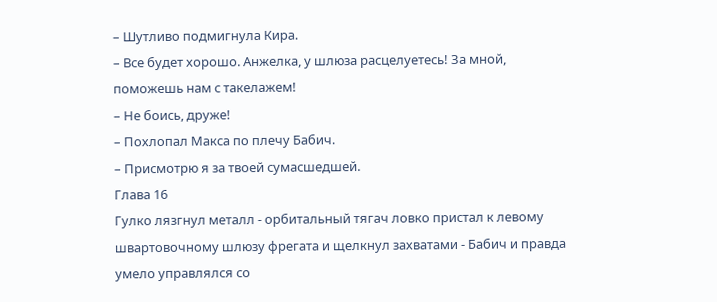– Шутливо подмигнула Кира.
– Все будет хорошо. Анжелка, у шлюза расцелуетесь! За мной, поможешь нам с такелажем!
– Не боись, друже!
– Похлопал Макса по плечу Бабич.
– Присмотрю я за твоей сумасшедшей.
Глава 16
Гулко лязгнул металл - орбитальный тягач ловко пристал к левому швартовочному шлюзу фрегата и щелкнул захватами - Бабич и правда умело управлялся со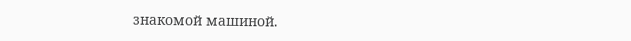знакомой машиной.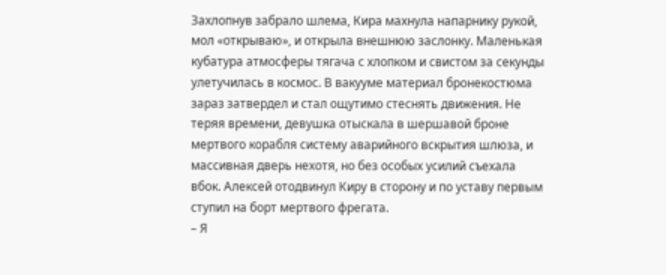Захлопнув забрало шлема, Кира махнула напарнику рукой, мол «открываю», и открыла внешнюю заслонку. Маленькая кубатура атмосферы тягача с хлопком и свистом за секунды улетучилась в космос. В вакууме материал бронекостюма зараз затвердел и стал ощутимо стеснять движения. Не теряя времени, девушка отыскала в шершавой броне мертвого корабля систему аварийного вскрытия шлюза, и массивная дверь нехотя, но без особых усилий съехала вбок. Алексей отодвинул Киру в сторону и по уставу первым ступил на борт мертвого фрегата.
– Я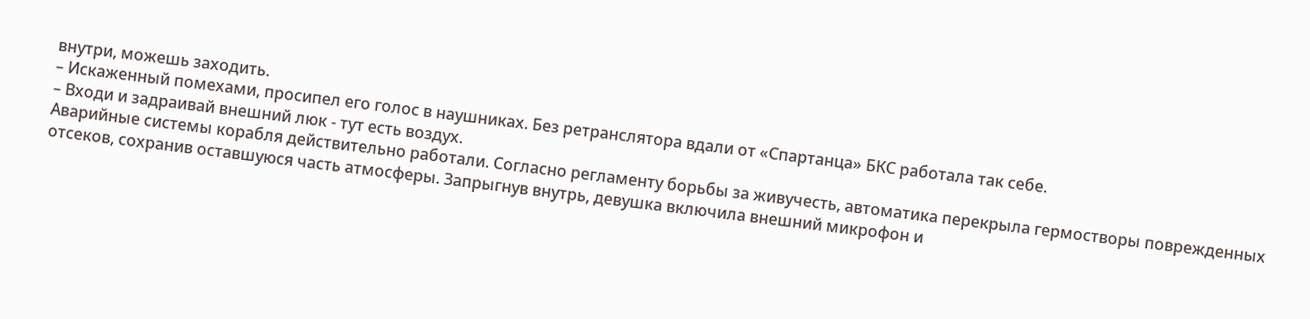внутри, можешь заходить.
– Искаженный помехами, просипел его голос в наушниках. Без ретранслятора вдали от «Спартанца» БКС работала так себе.
– Входи и задраивай внешний люк - тут есть воздух.
Аварийные системы корабля действительно работали. Согласно регламенту борьбы за живучесть, автоматика перекрыла гермостворы поврежденных отсеков, сохранив оставшуюся часть атмосферы. Запрыгнув внутрь, девушка включила внешний микрофон и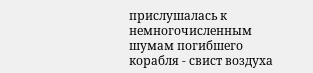прислушалась к немногочисленным шумам погибшего корабля - свист воздуха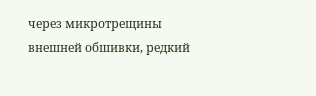через микротрещины внешней обшивки, редкий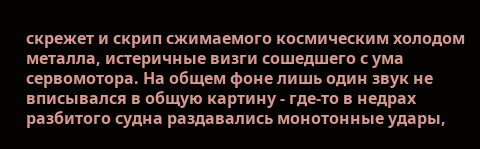скрежет и скрип сжимаемого космическим холодом металла, истеричные визги сошедшего с ума сервомотора. На общем фоне лишь один звук не вписывался в общую картину - где-то в недрах разбитого судна раздавались монотонные удары,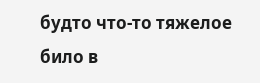будто что-то тяжелое било в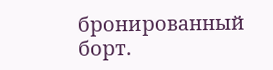бронированный борт.